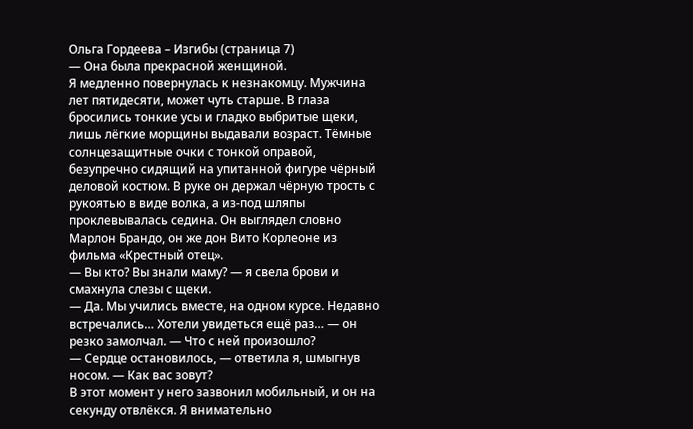Ольга Гордеева – Изгибы (страница 7)
— Она была прекрасной женщиной.
Я медленно повернулась к незнакомцу. Мужчина лет пятидесяти, может чуть старше. В глаза бросились тонкие усы и гладко выбритые щеки, лишь лёгкие морщины выдавали возраст. Тёмные солнцезащитные очки с тонкой оправой, безупречно сидящий на упитанной фигуре чёрный деловой костюм. В руке он держал чёрную трость с рукоятью в виде волка, а из-под шляпы проклевывалась седина. Он выглядел словно Марлон Брандо, он же дон Вито Корлеоне из фильма «Крестный отец».
— Вы кто? Вы знали маму? — я свела брови и смахнула слезы с щеки.
— Да. Мы учились вместе, на одном курсе. Недавно встречались… Хотели увидеться ещё раз… — он резко замолчал. — Что с ней произошло?
— Сердце остановилось, — ответила я, шмыгнув носом. — Как вас зовут?
В этот момент у него зазвонил мобильный, и он на секунду отвлёкся. Я внимательно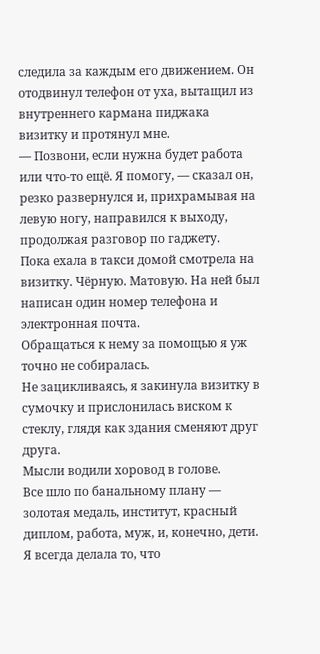следила за каждым его движением. Он отодвинул телефон от уха, вытащил из внутреннего кармана пиджака визитку и протянул мне.
— Позвони, если нужна будет работа или что-то ещё. Я помогу, — сказал он, резко развернулся и, прихрамывая на левую ногу, направился к выходу, продолжая разговор по гаджету.
Пока ехала в такси домой смотрела на визитку. Чёрную. Матовую. На ней был написан один номер телефона и электронная почта.
Обращаться к нему за помощью я уж точно не собиралась.
Не зацикливаясь, я закинула визитку в сумочку и прислонилась виском к стеклу, глядя как здания сменяют друг друга.
Мысли водили хоровод в голове.
Все шло по банальному плану — золотая медаль, институт, красный диплом, работа, муж, и, конечно, дети.
Я всегда делала то, что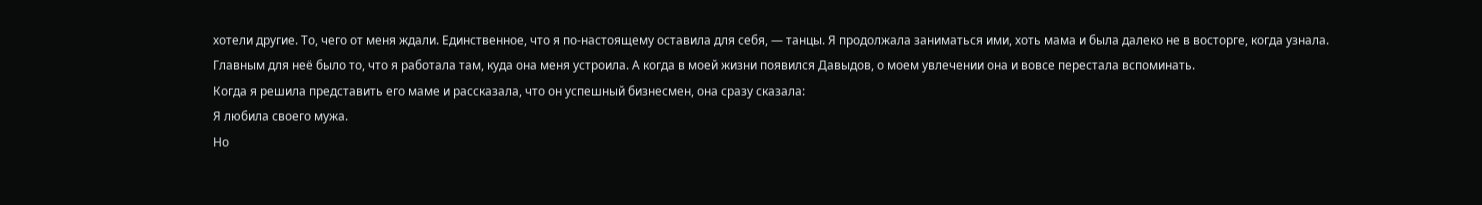хотели другие. То, чего от меня ждали. Единственное, что я по‑настоящему оставила для себя, — танцы. Я продолжала заниматься ими, хоть мама и была далеко не в восторге, когда узнала.
Главным для неё было то, что я работала там, куда она меня устроила. А когда в моей жизни появился Давыдов, о моем увлечении она и вовсе перестала вспоминать.
Когда я решила представить его маме и рассказала, что он успешный бизнесмен, она сразу сказала:
Я любила своего мужа.
Но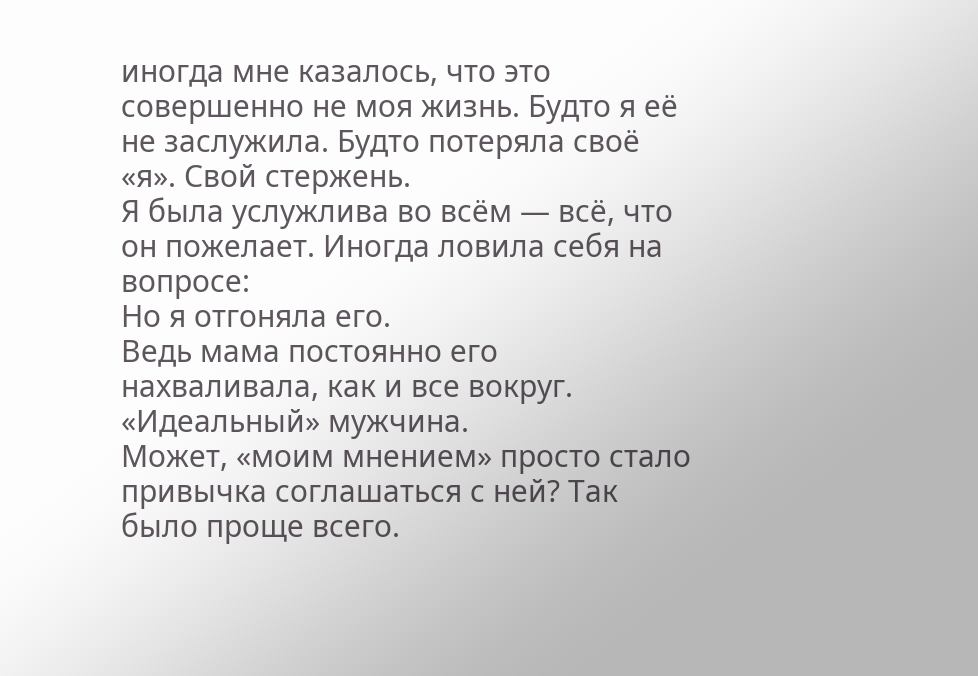иногда мне казалось, что это совершенно не моя жизнь. Будто я её не заслужила. Будто потеряла своё «я». Свой стержень.
Я была услужлива во всём — всё, что он пожелает. Иногда ловила себя на вопросе:
Но я отгоняла его.
Ведь мама постоянно его нахваливала, как и все вокруг.
«Идеальный» мужчина.
Может, «моим мнением» просто стало привычка соглашаться с ней? Так было проще всего.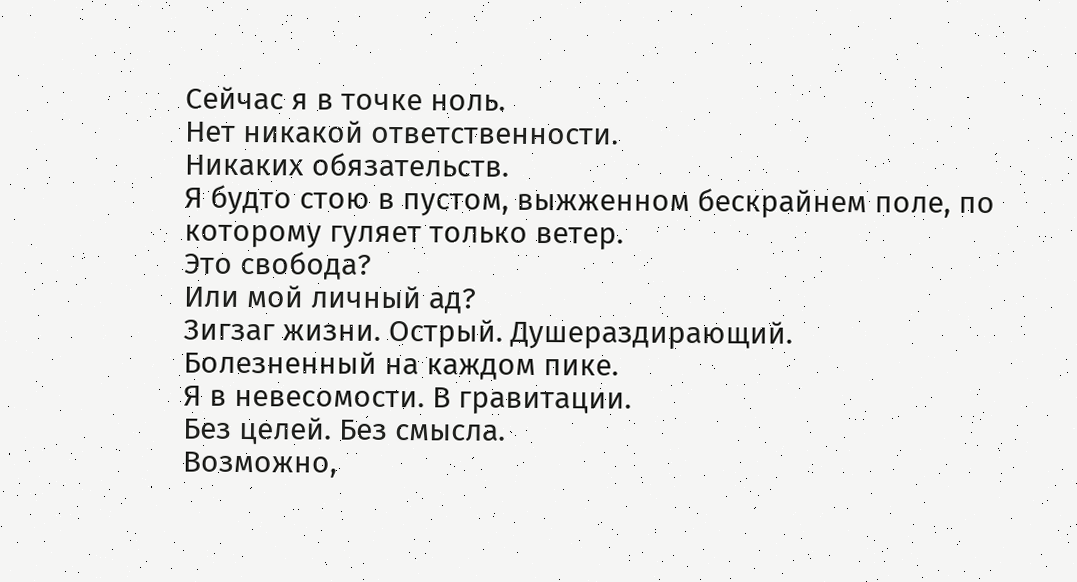Сейчас я в точке ноль.
Нет никакой ответственности.
Никаких обязательств.
Я будто стою в пустом, выжженном бескрайнем поле, по которому гуляет только ветер.
Это свобода?
Или мой личный ад?
Зигзаг жизни. Острый. Душераздирающий.
Болезненный на каждом пике.
Я в невесомости. В гравитации.
Без целей. Без смысла.
Возможно,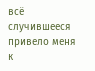всё случившееся привело меня к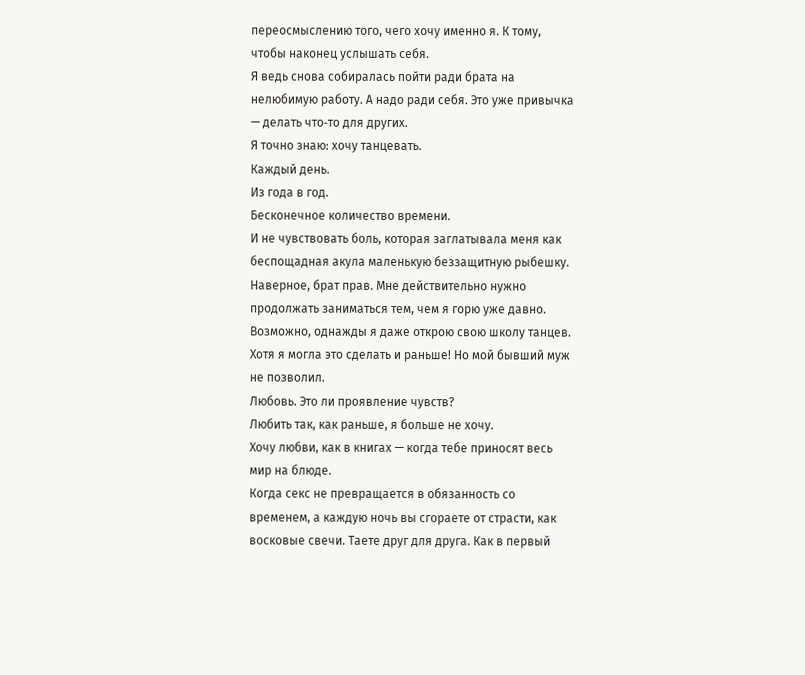переосмыслению того, чего хочу именно я. К тому, чтобы наконец услышать себя.
Я ведь снова собиралась пойти ради брата на нелюбимую работу. А надо ради себя. Это уже привычка — делать что‑то для других.
Я точно знаю: хочу танцевать.
Каждый день.
Из года в год.
Бесконечное количество времени.
И не чувствовать боль, которая заглатывала меня как беспощадная акула маленькую беззащитную рыбешку.
Наверное, брат прав. Мне действительно нужно продолжать заниматься тем, чем я горю уже давно.
Возможно, однажды я даже открою свою школу танцев. Хотя я могла это сделать и раньше! Но мой бывший муж не позволил.
Любовь. Это ли проявление чувств?
Любить так, как раньше, я больше не хочу.
Хочу любви, как в книгах — когда тебе приносят весь мир на блюде.
Когда секс не превращается в обязанность со временем, а каждую ночь вы сгораете от страсти, как восковые свечи. Таете друг для друга. Как в первый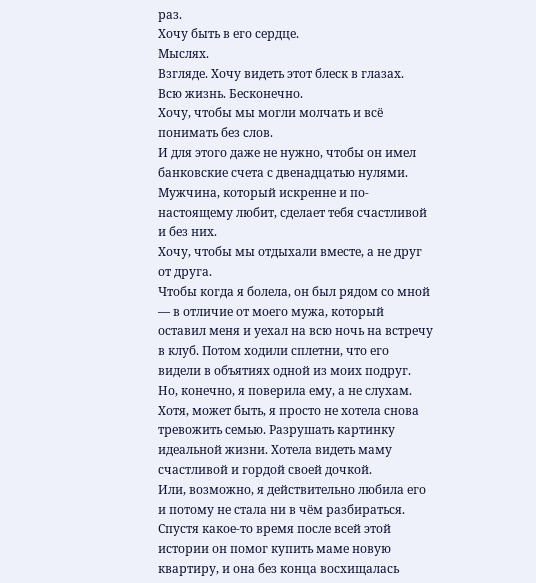раз.
Хочу быть в его сердце.
Мыслях.
Взгляде. Хочу видеть этот блеск в глазах.
Всю жизнь. Бесконечно.
Хочу, чтобы мы могли молчать и всё понимать без слов.
И для этого даже не нужно, чтобы он имел банковские счета с двенадцатью нулями. Мужчина, который искренне и по-настоящему любит, сделает тебя счастливой и без них.
Хочу, чтобы мы отдыхали вместе, а не друг от друга.
Чтобы когда я болела, он был рядом со мной — в отличие от моего мужа, который оставил меня и уехал на всю ночь на встречу в клуб. Потом ходили сплетни, что его видели в объятиях одной из моих подруг. Но, конечно, я поверила ему, а не слухам.
Хотя, может быть, я просто не хотела снова тревожить семью. Разрушать картинку идеальной жизни. Хотела видеть маму счастливой и гордой своей дочкой.
Или, возможно, я действительно любила его и потому не стала ни в чём разбираться.
Спустя какое‑то время после всей этой истории он помог купить маме новую квартиру, и она без конца восхищалась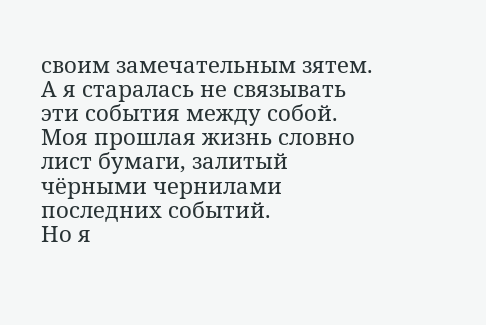своим замечательным зятем. А я старалась не связывать эти события между собой.
Моя прошлая жизнь словно лист бумаги, залитый чёрными чернилами последних событий.
Но я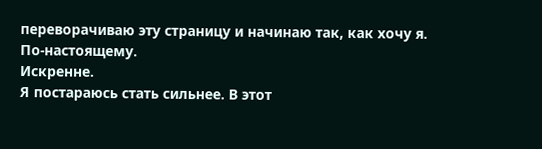переворачиваю эту страницу и начинаю так, как хочу я.
По‑настоящему.
Искренне.
Я постараюсь стать сильнее. В этот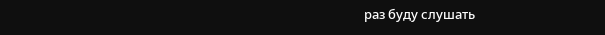раз буду слушать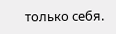только себя.